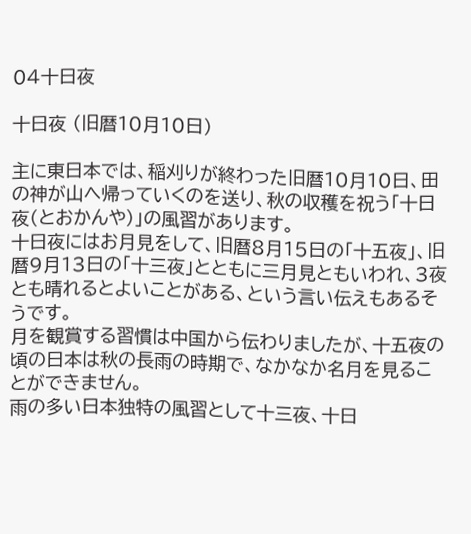04十日夜

十日夜 (旧暦10月10日)

主に東日本では、稲刈りが終わった旧暦10月10日、田の神が山へ帰っていくのを送り、秋の収穫を祝う「十日夜(とおかんや)」の風習があります。
十日夜にはお月見をして、旧暦8月15日の「十五夜」、旧暦9月13日の「十三夜」とともに三月見ともいわれ、3夜とも晴れるとよいことがある、という言い伝えもあるそうです。
月を観賞する習慣は中国から伝わりましたが、十五夜の頃の日本は秋の長雨の時期で、なかなか名月を見ることができません。
雨の多い日本独特の風習として十三夜、十日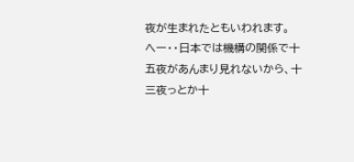夜が生まれたともいわれます。
へー・・日本では機構の関係で十五夜があんまり見れないから、十三夜っとか十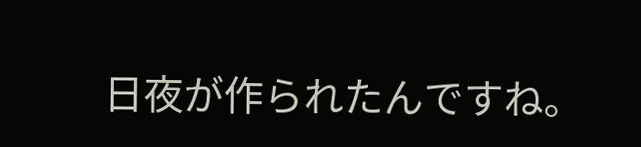日夜が作られたんですね。